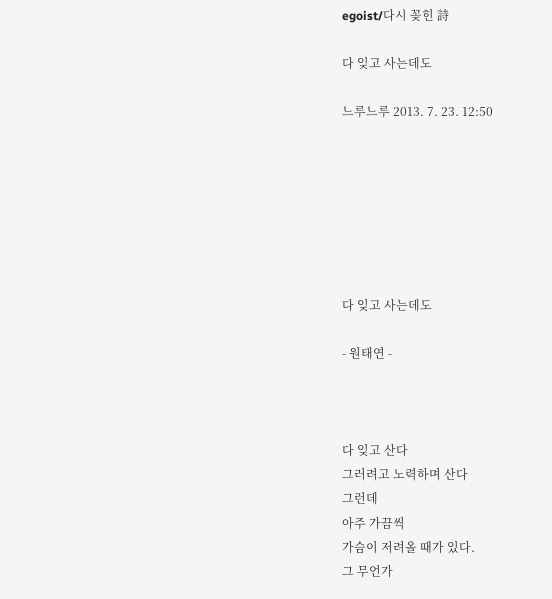egoist/다시 꽂힌 詩

다 잊고 사는데도

느루느루 2013. 7. 23. 12:50







다 잊고 사는데도

- 원태연 -



다 잊고 산다
그러려고 노력하며 산다
그런데
아주 가끔씩
가슴이 저려올 때가 있다.
그 무언가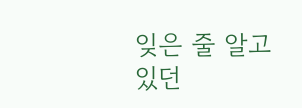잊은 줄 알고 있던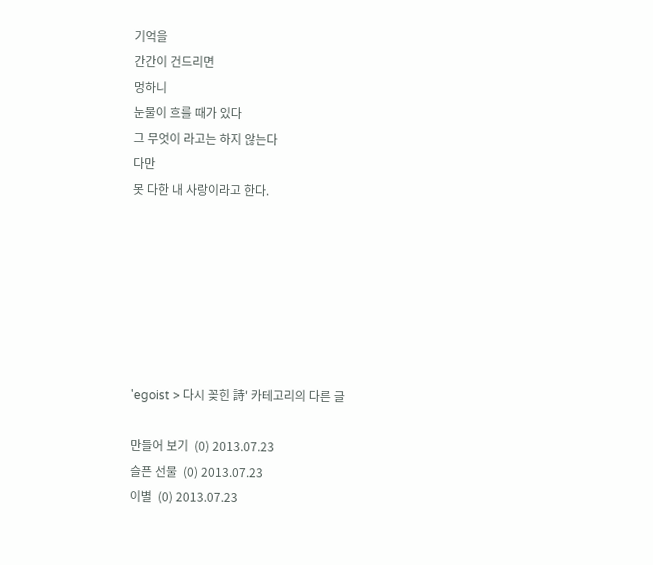기억을
간간이 건드리면
멍하니
눈물이 흐를 때가 있다
그 무엇이 라고는 하지 않는다
다만
못 다한 내 사랑이라고 한다.







'egoist > 다시 꽂힌 詩' 카테고리의 다른 글

만들어 보기  (0) 2013.07.23
슬픈 선물  (0) 2013.07.23
이별  (0) 2013.07.23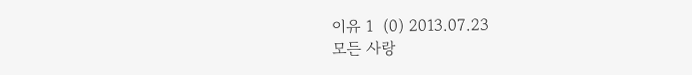이유 1  (0) 2013.07.23
모든 사랑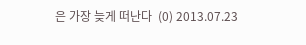은 가장 늦게 떠난다  (0) 2013.07.23